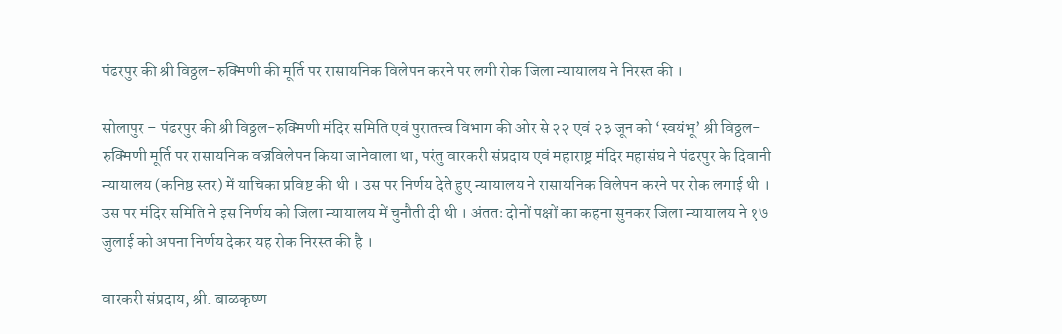पंढरपुर की श्री विठ्ठल-रुक्मिणी की मूर्ति पर रासायनिक विलेपन करने पर लगी रोक जिला न्यायालय ने निरस्त की ।

सोलापुर – पंढरपुर की श्री विठ्ठल-रुक्मिणी मंदिर समिति एवं पुरातत्त्व विभाग की ओर से २२ एवं २३ जून को ‘स्वयंभू’ श्री विठ्ठल-रुक्मिणी मूर्ति पर रासायनिक वज्रविलेपन किया जानेवाला था, परंतु वारकरी संप्रदाय एवं महाराष्ट्र मंदिर महासंघ ने पंढरपुर के दिवानी न्यायालय (कनिष्ठ स्तर) में याचिका प्रविष्ट की थी । उस पर निर्णय देते हुए न्यायालय ने रासायनिक विलेपन करने पर रोक लगाई थी । उस पर मंदिर समिति ने इस निर्णय को जिला न्यायालय में चुनौती दी थी । अंततः दोनों पक्षों का कहना सुनकर जिला न्यायालय ने १७ जुलाई को अपना निर्णय देकर यह रोक निरस्त की है ।

वारकरी संप्रदाय, श्री. बाळकृष्ण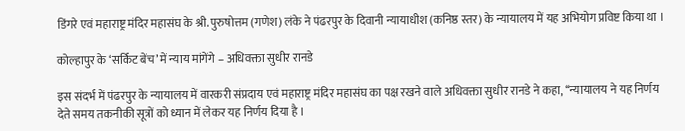डिंगरे एवं महाराष्ट्र मंदिर महासंघ के श्री. पुरुषोत्तम (गणेश) लंके ने पंढरपुर के दिवानी न्यायाधीश (कनिष्ठ स्तर) के न्यायालय में यह अभियोग प्रविष्ट किया था ।

कोल्हापुर के ‘सर्किट बेंच’ में न्याय मांगेंगे – अधिवक्ता सुधीर रानडे

इस संदर्भ में पंढरपुर के न्यायालय में वारकरी संप्रदाय एवं महाराष्ट्र मंदिर महासंघ का पक्ष रखने वाले अधिवक्ता सुधीर रानडे ने कहा, ‘‘न्यायालय ने यह निर्णय देते समय तकनीकी सूत्रों को ध्यान में लेकर यह निर्णय दिया है ।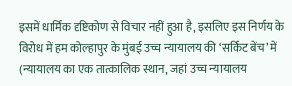इसमें धार्मिक दृष्टिकोण से विचार नहीं हुआ है, इसलिए इस निर्णय के विरोध में हम कोल्हापुर के मुंबई उच्च न्यायालय की ‘सर्किट बेंच’ में (न्यायालय का एक तात्कालिक स्थान, जहां उच्च न्यायालय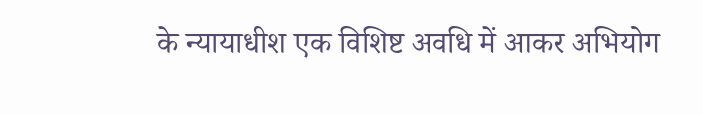के न्यायाधीश एक विशिष्ट अवधि में आकर अभियोग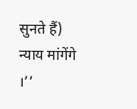सुनते हैं) न्याय मांगेंगे ।’’